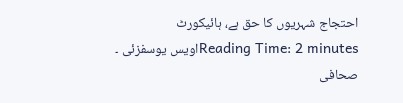احتجاج شہریوں کا حق ہے، ہائیکورٹ
Reading Time: 2 minutesاویس یوسفزئی ۔ صحافی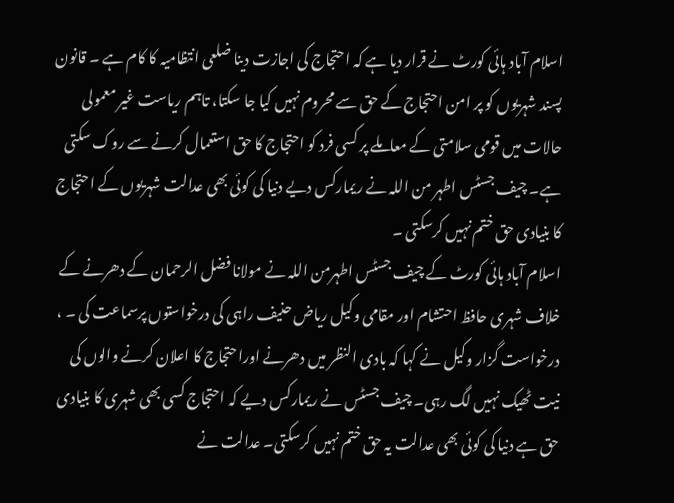اسلام آباد ہائی کورٹ نے قرار دیا ہے کہ احتجاج کی اجازت دینا ضلعی انتظامیہ کا کام ہے ۔ قانون پسند شہریوں کو پر امن احتجاج کے حق سے محروم نہیں کیا جا سکتا، تاہم ریاست غیر معمولی حالات میں قومی سلامتی کے معاملے پر کسی فرد کو احتجاج کا حق استعمال کرنے سے روک سکتی ہے۔ چیف جسٹس اطہر من اللہ نے ریمارکس دیے دنیا کی کوئی بھی عدالت شہریوں کے احتجاج کا بنیادی حق ختم نہیں کرسکتی ۔
اسلام آباد ہائی کورٹ کے چیف جسٹس اطہرمن اللہ نے مولانا فضل الرحمان کے دھرنے کے خلاف شہری حافظ احتشام اور مقامی وکیل ریاض حنیف راہی کی درخواستوں پرسماعت کی ۔ ، درخواست گزار وکیل نے کہا کہ بادی النظر میں دھرنے اوراحتجاج کا اعلان کرنے والوں کی نیت ٹھیک نہیں لگ رہی۔ چیف جسٹس نے ریمارکس دیے کہ احتجاج کسی بھی شہری کا بنیادی حق ہے دنیا کی کوئی بھی عدالت یہ حق ختم نہیں کرسکتی۔ عدالت نے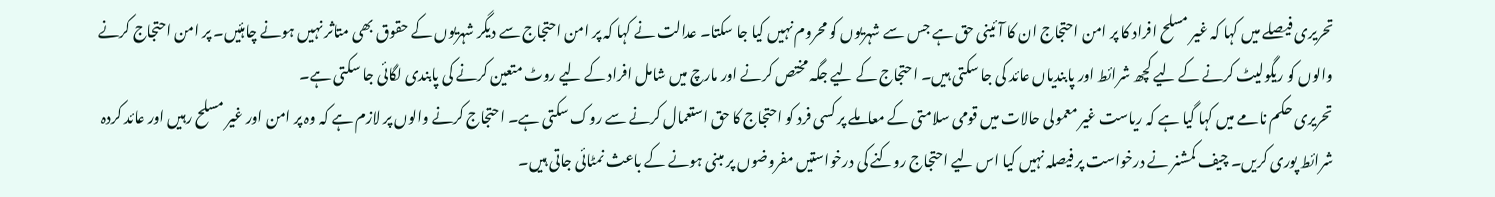تحریری فیصلے میں کہا کہ غیر مسلح افراد کا پر امن احتجاج ان کا آئینی حق ہے جس سے شہریوں کو محروم نہیں کیا جا سکتا۔ عدالت نے کہا کہ پر امن احتجاج سے دیگر شہریوں کے حقوق بھی متاثر نہیں ہونے چاہئیں۔ پر امن احتجاج کرنے والوں کو ریگولیٹ کرنے کے لیے کچھ شرائط اور پابندیاں عائد کی جا سکتی ہیں۔ احتجاج کے لیے جگہ مختص کرنے اور مارچ میں شامل افراد کے لیے روٹ متعین کرنے کی پابندی لگائی جا سکتی ہے۔
تحریری حکم نامے میں کہا گیا ہے کہ ریاست غیر معمولی حالات میں قومی سلامتی کے معاملے پر کسی فرد کو احتجاج کا حق استعمال کرنے سے روک سکتی ہے۔ احتجاج کرنے والوں پر لازم ہے کہ وہ پر امن اور غیر مسلح رہیں اور عائد کردہ شرائط پوری کریں۔ چیف کمشنر نے درخواست پر فیصلہ نہیں کیا اس لیے احتجاج روکنے کی درخواستیں مفروضوں پر مبنی ہونے کے باعث نمٹائی جاتی ہیں۔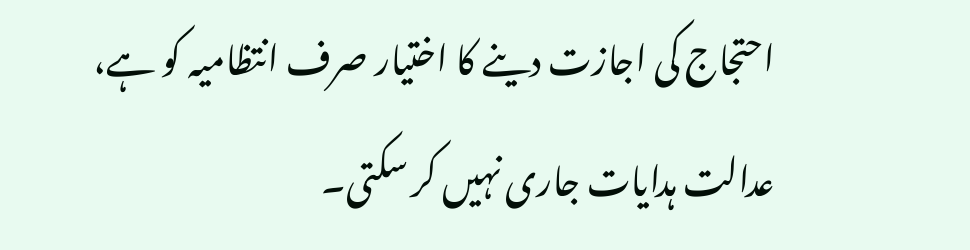احتجاج کی اجازت دینے کا اختیار صرف انتظامیہ کو ہے، عدالت ہدایات جاری نہیں کر سکتی۔